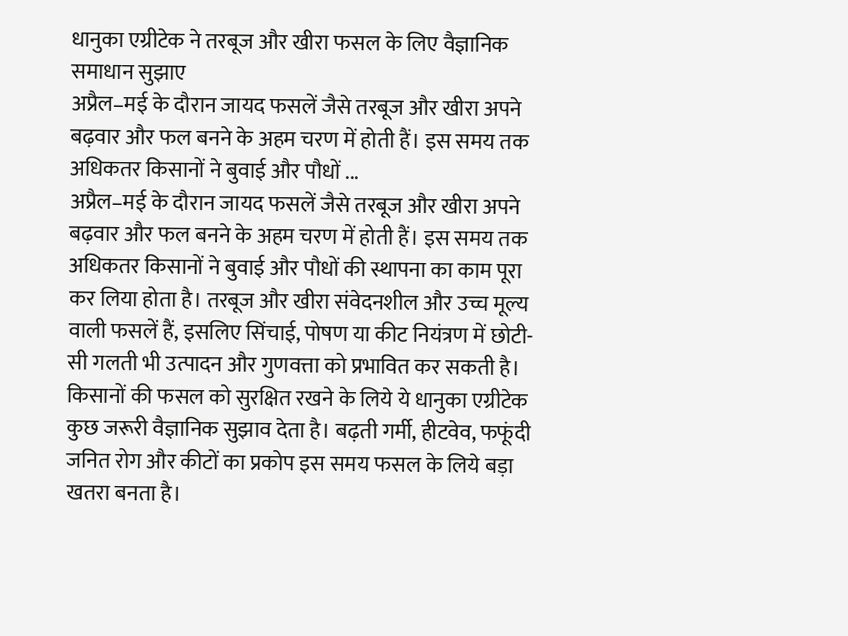धानुका एग्रीटेक ने तरबूज और खीरा फसल के लिए वैज्ञानिक समाधान सुझाए
अप्रैल–मई के दौरान जायद फसलें जैसे तरबूज और खीरा अपने बढ़वार और फल बनने के अहम चरण में होती हैं। इस समय तक अधिकतर किसानों ने बुवाई और पौधों ...
अप्रैल–मई के दौरान जायद फसलें जैसे तरबूज और खीरा अपने बढ़वार और फल बनने के अहम चरण में होती हैं। इस समय तक अधिकतर किसानों ने बुवाई और पौधों की स्थापना का काम पूरा कर लिया होता है। तरबूज और खीरा संवेदनशील और उच्च मूल्य वाली फसलें हैं, इसलिए सिंचाई, पोषण या कीट नियंत्रण में छोटी-सी गलती भी उत्पादन और गुणवत्ता को प्रभावित कर सकती है। किसानों की फसल को सुरक्षित रखने के लिये ये धानुका एग्रीटेक कुछ जरूरी वैज्ञानिक सुझाव देता है। बढ़ती गर्मी, हीटवेव, फफूंदी जनित रोग और कीटों का प्रकोप इस समय फसल के लिये बड़ा खतरा बनता है।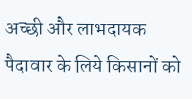अच्छी और लाभदायक पैदावार के लिये किसानों को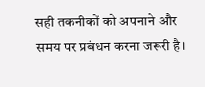सही तकनीकों को अपनाने और समय पर प्रबंधन करना जरूरी है।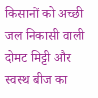किसानों को अच्छी जल निकासी वाली दोमट मिट्टी और स्वस्थ बीज का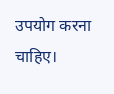उपयोग करना चाहिए।